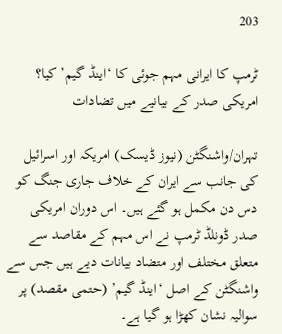203

ٹرمپ کا ایرانی مہم جوئی کا ‘اینڈ گیم’ کیا؟ امریکی صدر کے بیانیے میں تضادات

تہران/واشنگٹن (نیوز ڈیسک) امریکہ اور اسرائیل کی جانب سے ایران کے خلاف جاری جنگ کو دس دن مکمل ہو گئے ہیں۔ اس دوران امریکی صدر ڈونلڈ ٹرمپ نے اس مہم کے مقاصد سے متعلق مختلف اور متضاد بیانات دیے ہیں جس سے واشنگٹن کے اصل ‘اینڈ گیم’ (حتمی مقصد) پر سوالیہ نشان کھڑا ہو گیا ہے۔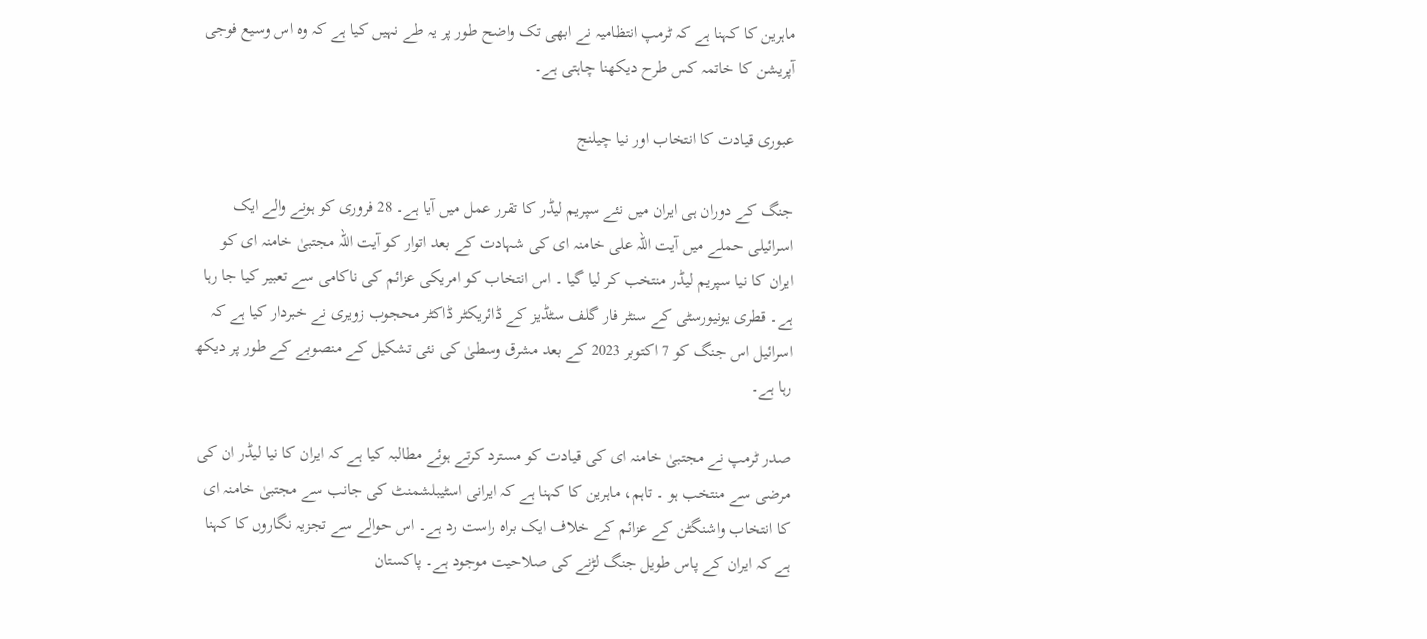ماہرین کا کہنا ہے کہ ٹرمپ انتظامیہ نے ابھی تک واضح طور پر یہ طے نہیں کیا ہے کہ وہ اس وسیع فوجی آپریشن کا خاتمہ کس طرح دیکھنا چاہتی ہے۔

عبوری قیادت کا انتخاب اور نیا چیلنج

جنگ کے دوران ہی ایران میں نئے سپریم لیڈر کا تقرر عمل میں آیا ہے۔ 28 فروری کو ہونے والے ایک اسرائیلی حملے میں آیت اللہ علی خامنہ ای کی شہادت کے بعد اتوار کو آیت اللہ مجتبیٰ خامنہ ای کو ایران کا نیا سپریم لیڈر منتخب کر لیا گیا ۔ اس انتخاب کو امریکی عزائم کی ناکامی سے تعبیر کیا جا رہا ہے۔ قطری یونیورسٹی کے سنٹر فار گلف سٹڈیز کے ڈائریکٹر ڈاکٹر محجوب زویری نے خبردار کیا ہے کہ اسرائیل اس جنگ کو 7 اکتوبر 2023 کے بعد مشرق وسطیٰ کی نئی تشکیل کے منصوبے کے طور پر دیکھ رہا ہے۔

صدر ٹرمپ نے مجتبیٰ خامنہ ای کی قیادت کو مسترد کرتے ہوئے مطالبہ کیا ہے کہ ایران کا نیا لیڈر ان کی مرضی سے منتخب ہو ۔ تاہم، ماہرین کا کہنا ہے کہ ایرانی اسٹیبلشمنٹ کی جانب سے مجتبیٰ خامنہ ای کا انتخاب واشنگٹن کے عزائم کے خلاف ایک براہ راست رد ہے۔ اس حوالے سے تجزیہ نگاروں کا کہنا ہے کہ ایران کے پاس طویل جنگ لڑنے کی صلاحیت موجود ہے۔ پاکستان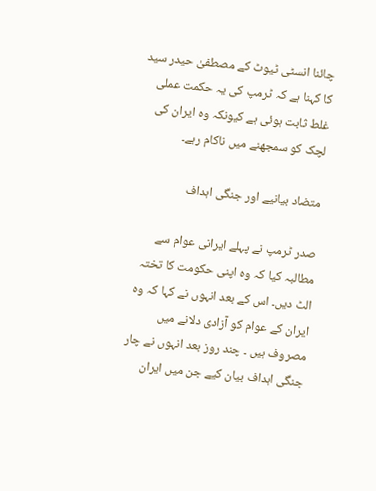چائنا انسٹی ٹیوٹ کے مصطفیٰ حیدر سید کا کہنا ہے کہ ٹرمپ کی یہ حکمت عملی غلط ثابت ہوئی ہے کیونکہ وہ ایران کی لچک کو سمجھنے میں ناکام رہے۔

متضاد بیانیے اور جنگی اہداف

صدر ٹرمپ نے پہلے ایرانی عوام سے مطالبہ کیا کہ وہ اپنی حکومت کا تختہ الٹ دیں۔ اس کے بعد انہوں نے کہا کہ وہ ایران کے عوام کو آزادی دلانے میں مصروف ہیں ۔ چند روز بعد انہوں نے چار جنگی اہداف بیان کیے جن میں ایران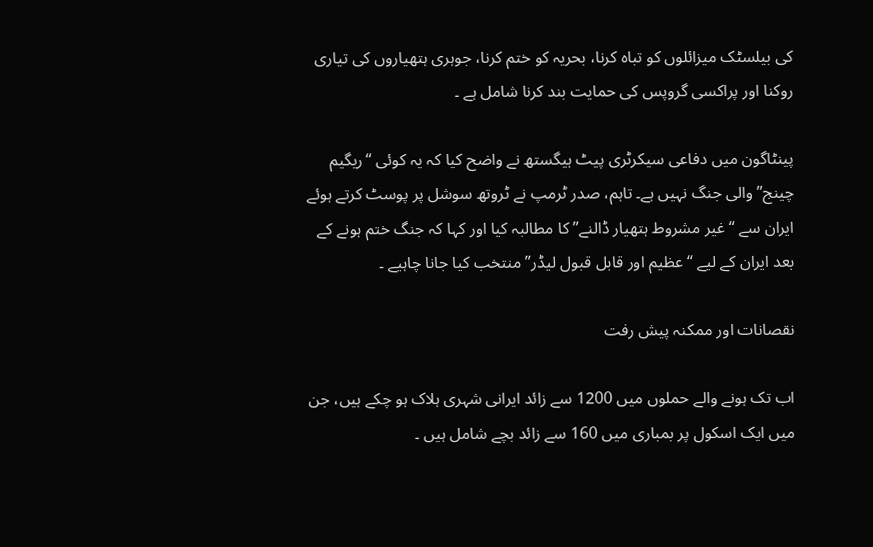کی بیلسٹک میزائلوں کو تباہ کرنا، بحریہ کو ختم کرنا، جوہری ہتھیاروں کی تیاری روکنا اور پراکسی گروپس کی حمایت بند کرنا شامل ہے ۔

پینٹاگون میں دفاعی سیکرٹری پیٹ ہیگستھ نے واضح کیا کہ یہ کوئی “ریگیم چینج” والی جنگ نہیں ہے۔ تاہم، صدر ٹرمپ نے ٹروتھ سوشل پر پوسٹ کرتے ہوئے ایران سے “غیر مشروط ہتھیار ڈالنے” کا مطالبہ کیا اور کہا کہ جنگ ختم ہونے کے بعد ایران کے لیے “عظیم اور قابل قبول لیڈر” منتخب کیا جانا چاہیے ۔

نقصانات اور ممکنہ پیش رفت

اب تک ہونے والے حملوں میں 1200 سے زائد ایرانی شہری ہلاک ہو چکے ہیں، جن میں ایک اسکول پر بمباری میں 160 سے زائد بچے شامل ہیں ۔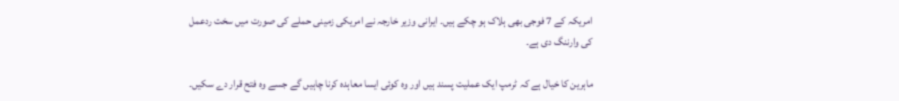امریکہ کے 7 فوجی بھی ہلاک ہو چکے ہیں۔ ایرانی وزیر خارجہ نے امریکی زمینی حملے کی صورت میں سخت ردعمل کی وارننگ دی ہے۔

ماہرین کا خیال ہے کہ ٹرمپ ایک عملیت پسند ہیں اور وہ کوئی ایسا معاہدہ کرنا چاہیں گے جسے وہ فتح قرار دے سکیں۔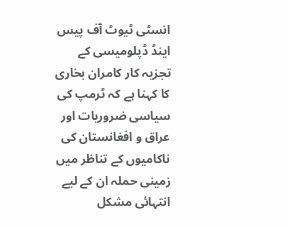انسٹی ٹیوٹ آف پیس اینڈ ڈپلومیسی کے تجزیہ کار کامران بخاری کا کہنا ہے کہ ٹرمپ کی سیاسی ضروریات اور عراق و افغانستان کی ناکامیوں کے تناظر میں زمینی حملہ ان کے لیے انتہائی مشکل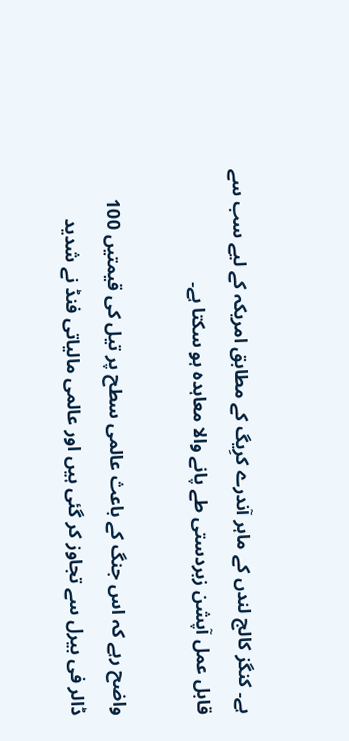ہے۔ کنگز کالج لندں کے ماہر آندرے کرِیگ کے مطابق امریکہ کے لیے سب سے قابل عمل آپشن زبردستی طے پانے والا معاہدہ ہو سکتا ہے۔

واضح رہے کہ اس جنگ کے باعث عالمی سطح پر تیل کی قیمتیں 100 ڈالر فی بیرل سے تجاوز کر گئی ہیں اور عالمی مالیاتی فنڈ نے شدید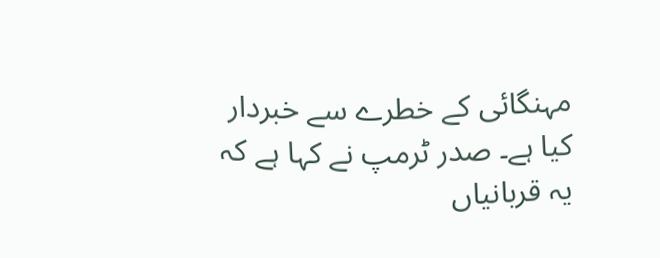مہنگائی کے خطرے سے خبردار کیا ہے۔ صدر ٹرمپ نے کہا ہے کہ یہ قربانیاں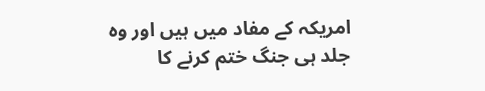امریکہ کے مفاد میں ہیں اور وہ جلد ہی جنگ ختم کرنے کا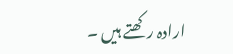ارادہ رکھتے ہیں ۔